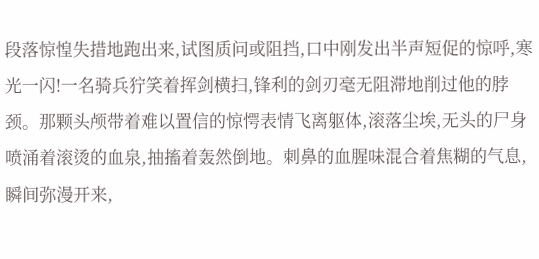段落惊惶失措地跑出来,试图质问或阻挡,口中刚发出半声短促的惊呼,寒光一闪!一名骑兵狞笑着挥剑横扫,锋利的剑刃毫无阻滞地削过他的脖颈。那颗头颅带着难以置信的惊愕表情飞离躯体,滚落尘埃,无头的尸身喷涌着滚烫的血泉,抽搐着轰然倒地。刺鼻的血腥味混合着焦糊的气息,瞬间弥漫开来,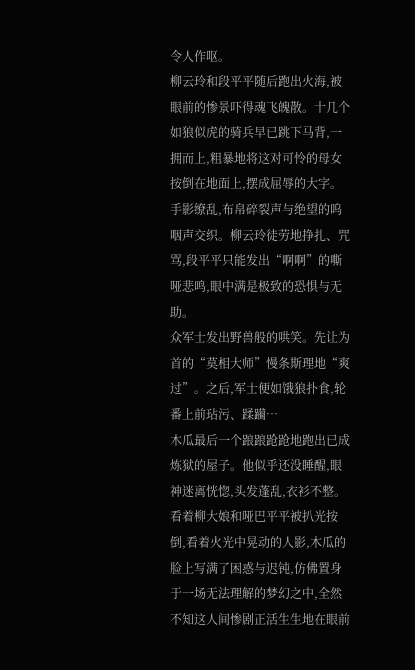令人作呕。
柳云玲和段平平随后跑出火海,被眼前的惨景吓得魂飞魄散。十几个如狼似虎的骑兵早已跳下马背,一拥而上,粗暴地将这对可怜的母女按倒在地面上,摆成屈辱的大字。
手影缭乱,布帛碎裂声与绝望的呜咽声交织。柳云玲徒劳地挣扎、咒骂,段平平只能发出“啊啊”的嘶哑悲鸣,眼中满是极致的恐惧与无助。
众军士发出野兽般的哄笑。先让为首的“莫相大师”慢条斯理地“爽过”。之后,军士便如饿狼扑食,轮番上前玷污、蹂躏…
木瓜最后一个踉踉跄跄地跑出已成炼狱的屋子。他似乎还没睡醒,眼神迷离恍惚,头发蓬乱,衣衫不整。
看着柳大娘和哑巴平平被扒光按倒,看着火光中晃动的人影,木瓜的脸上写满了困惑与迟钝,仿佛置身于一场无法理解的梦幻之中,全然不知这人间惨剧正活生生地在眼前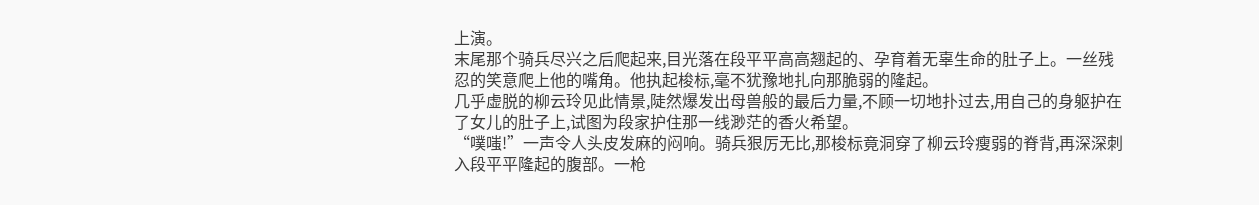上演。
末尾那个骑兵尽兴之后爬起来,目光落在段平平高高翘起的、孕育着无辜生命的肚子上。一丝残忍的笑意爬上他的嘴角。他执起梭标,毫不犹豫地扎向那脆弱的隆起。
几乎虚脱的柳云玲见此情景,陡然爆发出母兽般的最后力量,不顾一切地扑过去,用自己的身躯护在了女儿的肚子上,试图为段家护住那一线渺茫的香火希望。
“噗嗤!”一声令人头皮发麻的闷响。骑兵狠厉无比,那梭标竟洞穿了柳云玲瘦弱的脊背,再深深刺入段平平隆起的腹部。一枪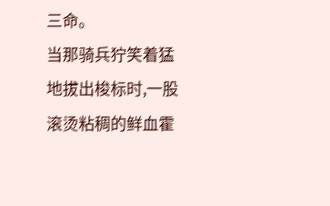三命。
当那骑兵狞笑着猛地拔出梭标时,一股滚烫粘稠的鲜血霍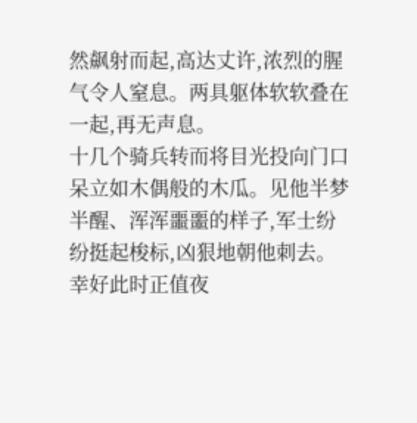然飙射而起,高达丈许,浓烈的腥气令人窒息。两具躯体软软叠在一起,再无声息。
十几个骑兵转而将目光投向门口呆立如木偶般的木瓜。见他半梦半醒、浑浑噩噩的样子,军士纷纷挺起梭标,凶狠地朝他刺去。
幸好此时正值夜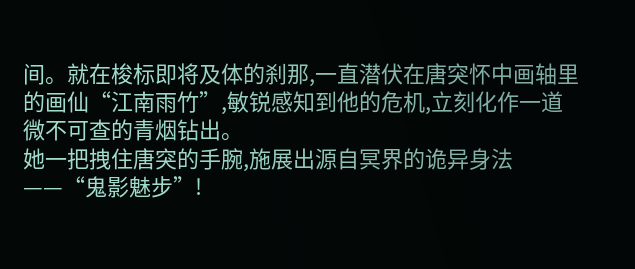间。就在梭标即将及体的刹那,一直潜伏在唐突怀中画轴里的画仙“江南雨竹”,敏锐感知到他的危机,立刻化作一道微不可查的青烟钻出。
她一把拽住唐突的手腕,施展出源自冥界的诡异身法——“鬼影魅步”!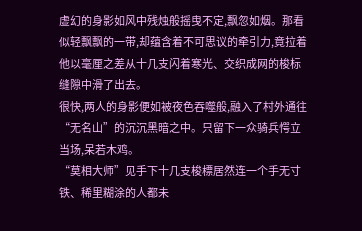虚幻的身影如风中残烛般摇曳不定,飘忽如烟。那看似轻飘飘的一带,却蕴含着不可思议的牵引力,竟拉着他以毫厘之差从十几支闪着寒光、交织成网的梭标缝隙中滑了出去。
很快,两人的身影便如被夜色吞噬般,融入了村外通往“无名山”的沉沉黑暗之中。只留下一众骑兵愕立当场,呆若木鸡。
“莫相大师”见手下十几支梭標居然连一个手无寸铁、稀里糊涂的人都未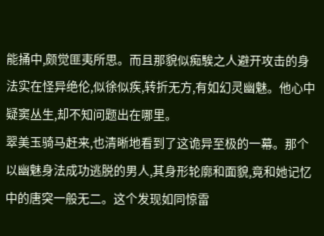能捅中,颇觉匪夷所思。而且那貌似痴騃之人避开攻击的身法实在怪异绝伦,似徐似疾,转折无方,有如幻灵幽魅。他心中疑窦丛生,却不知问题出在哪里。
翠美玉骑马赶来,也清晰地看到了这诡异至极的一幕。那个以幽魅身法成功逃脱的男人,其身形轮廓和面貌,竟和她记忆中的唐突一般无二。这个发现如同惊雷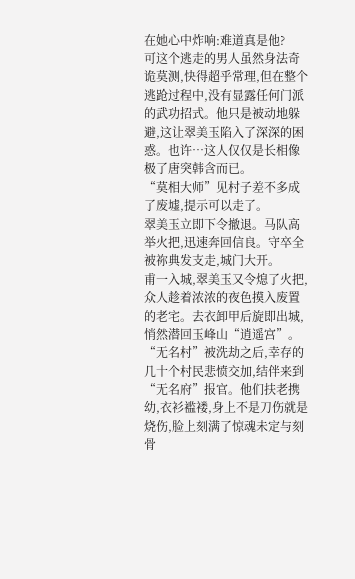在她心中炸响:难道真是他?
可这个逃走的男人虽然身法奇诡莫测,快得超乎常理,但在整个逃跄过程中,没有显露任何门派的武功招式。他只是被动地躲避,这让翠美玉陷入了深深的困惑。也许…这人仅仅是长相像极了唐突韩含而已。
“莫相大师”见村子差不多成了废墟,提示可以走了。
翠美玉立即下令撤退。马队高举火把,迅速奔回信良。守卒全被祢典发支走,城门大开。
甫一入城,翠美玉又令熄了火把,众人趁着浓浓的夜色摸入废置的老宅。去衣卸甲后旋即出城,悄然潜回玉峰山“逍遥宫”。
“无名村”被洗劫之后,幸存的几十个村民悲愤交加,结伴来到“无名府”报官。他们扶老携幼,衣衫褴褛,身上不是刀伤就是烧伤,脸上刻满了惊魂未定与刻骨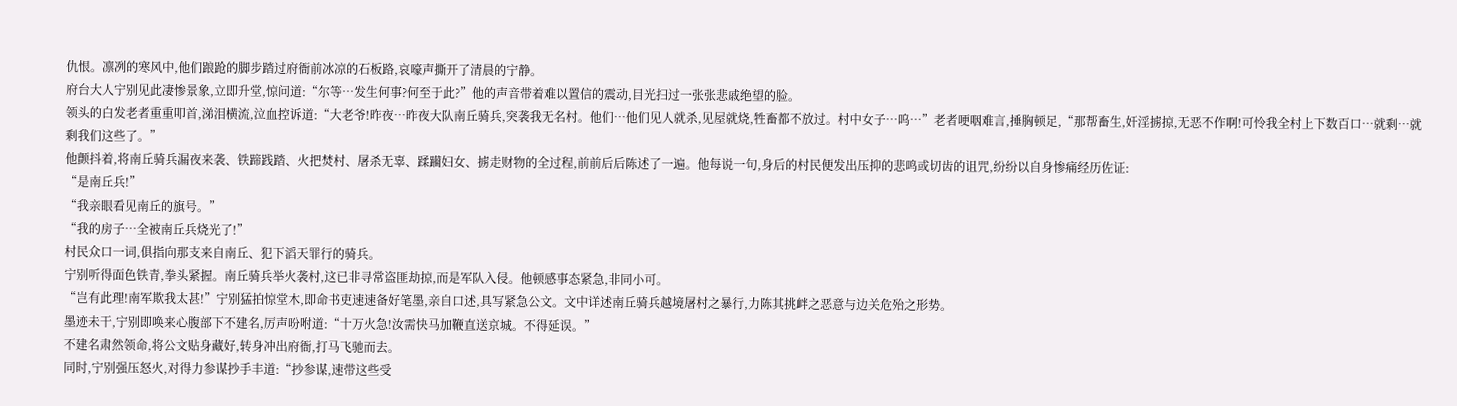仇恨。凛冽的寒风中,他们踉跄的脚步踏过府衙前冰凉的石板路,哀嚎声撕开了清晨的宁静。
府台大人宁别见此凄惨景象,立即升堂,惊问道:“尔等…发生何事?何至于此?”他的声音带着难以置信的震动,目光扫过一张张悲戚绝望的脸。
领头的白发老者重重叩首,涕泪横流,泣血控诉道:“大老爷!昨夜…昨夜大队南丘骑兵,突袭我无名村。他们…他们见人就杀,见屋就烧,牲畜都不放过。村中女子…呜…”老者哽咽难言,捶胸顿足,“那帮畜生,奸淫掳掠,无恶不作啊!可怜我全村上下数百口…就剩…就剩我们这些了。”
他颤抖着,将南丘骑兵漏夜来袭、铁蹄践踏、火把焚村、屠杀无辜、蹂躏妇女、掳走财物的全过程,前前后后陈述了一遍。他每说一句,身后的村民便发出压抑的悲鸣或切齿的诅咒,纷纷以自身惨痛经历佐证:
“是南丘兵!”
“我亲眼看见南丘的旗号。”
“我的房子…全被南丘兵烧光了!”
村民众口一词,俱指向那支来自南丘、犯下滔天罪行的骑兵。
宁别听得面色铁青,拳头紧握。南丘骑兵举火袭村,这已非寻常盗匪劫掠,而是军队入侵。他顿感事态紧急,非同小可。
“岂有此理!南军欺我太甚!”宁别猛拍惊堂木,即命书吏速速备好笔墨,亲自口述,具写紧急公文。文中详述南丘骑兵越境屠村之暴行,力陈其挑衅之恶意与边关危殆之形势。
墨迹未干,宁别即唤来心腹部下不建名,厉声吩咐道:“十万火急!汝需快马加鞭直送京城。不得延误。”
不建名肃然领命,将公文贴身藏好,转身冲出府衙,打马飞驰而去。
同时,宁别强压怒火,对得力参谋抄手丰道:“抄参谋,速带这些受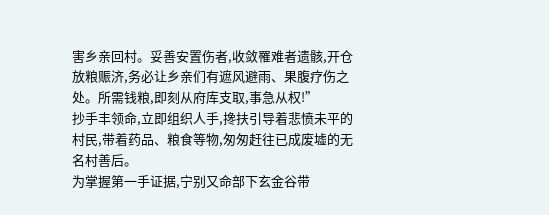害乡亲回村。妥善安置伤者,收敛罹难者遗骸,开仓放粮赈济,务必让乡亲们有遮风避雨、果腹疗伤之处。所需钱粮,即刻从府库支取,事急从权!”
抄手丰领命,立即组织人手,搀扶引导着悲愤未平的村民,带着药品、粮食等物,匆匆赶往已成废墟的无名村善后。
为掌握第一手证据,宁别又命部下玄金谷带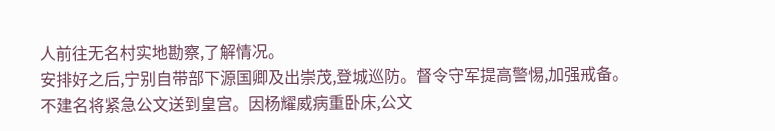人前往无名村实地勘察,了解情况。
安排好之后,宁别自带部下源国卿及出崇茂,登城巡防。督令守军提高警惕,加强戒备。
不建名将紧急公文送到皇宫。因杨耀威病重卧床,公文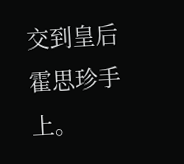交到皇后霍思珍手上。